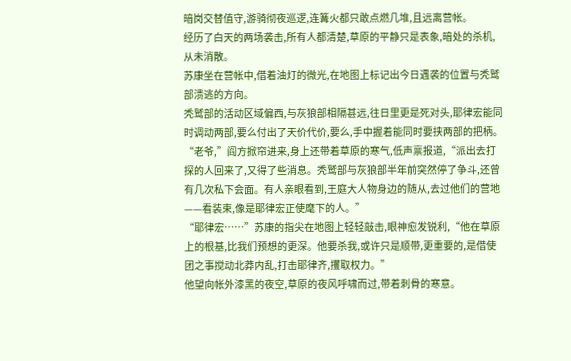暗岗交替值守,游骑彻夜巡逻,连篝火都只敢点燃几堆,且远离营帐。
经历了白天的两场袭击,所有人都清楚,草原的平静只是表象,暗处的杀机,从未消散。
苏康坐在营帐中,借着油灯的微光,在地图上标记出今日遇袭的位置与秃鹫部溃逃的方向。
秃鹫部的活动区域偏西,与灰狼部相隔甚远,往日里更是死对头,耶律宏能同时调动两部,要么付出了天价代价,要么,手中握着能同时要挟两部的把柄。
“老爷,”阎方掀帘进来,身上还带着草原的寒气,低声禀报道,“派出去打探的人回来了,又得了些消息。秃鹫部与灰狼部半年前突然停了争斗,还曾有几次私下会面。有人亲眼看到,王庭大人物身边的随从,去过他们的营地——看装束,像是耶律宏正使麾下的人。”
“耶律宏……”苏康的指尖在地图上轻轻敲击,眼神愈发锐利,“他在草原上的根基,比我们预想的更深。他要杀我,或许只是顺带,更重要的,是借使团之事搅动北莽内乱,打击耶律齐,攫取权力。”
他望向帐外漆黑的夜空,草原的夜风呼啸而过,带着刺骨的寒意。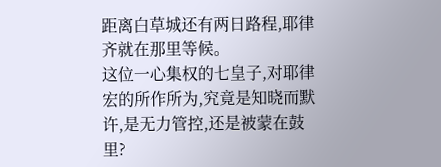距离白草城还有两日路程,耶律齐就在那里等候。
这位一心集权的七皇子,对耶律宏的所作所为,究竟是知晓而默许,是无力管控,还是被蒙在鼓里?